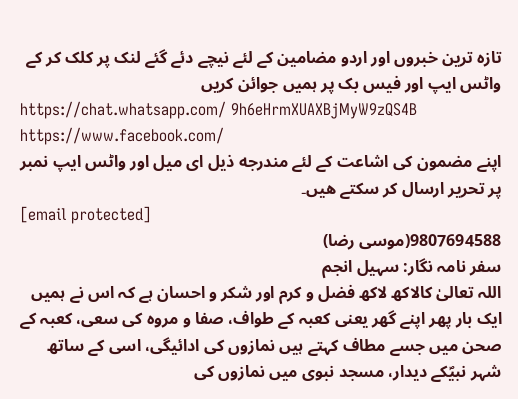تازہ ترین خبروں اور اردو مضامین کے لئے نیچے دئے گئے لنک پر کلک کر کے واٹس ایپ اور فیس بک پر ہمیں جوائن کریں
https://chat.whatsapp.com/ 9h6eHrmXUAXBjMyW9zQS4B
https://www.facebook.com/
اپنے مضمون كی اشاعت كے لئے مندرجه ذیل ای میل اور واٹس ایپ نمبر پر تحریر ارسال كر سكتے هیں۔
[email protected]
9807694588(موسی رضا)
سفر نامہ نگار: سہیل انجم
اللہ تعالیٰ کالاکھ لاکھ فضل و کرم اور شکر و احسان ہے کہ اس نے ہمیں ایک بار پھر اپنے گھر یعنی کعبہ کے طواف، صفا و مروہ کی سعی، کعبہ کے صحن میں جسے مطاف کہتے ہیں نمازوں کی ادائیگی، اسی کے ساتھ شہر نبیؐکے دیدار، مسجد نبوی میں نمازوں کی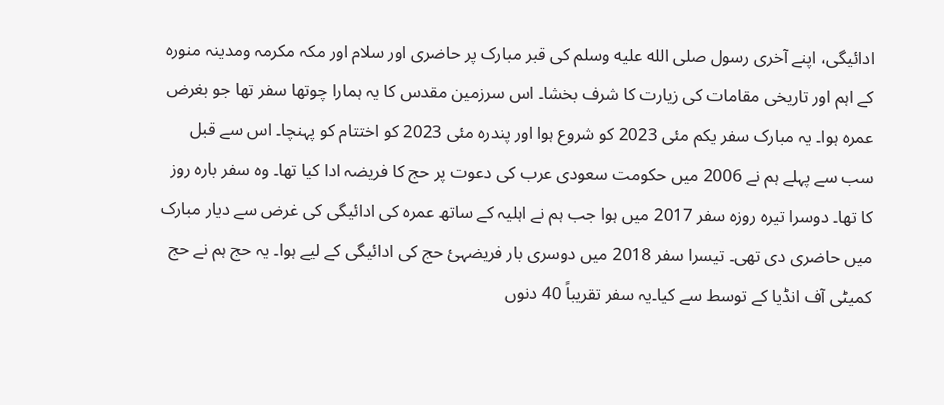ادائیگی، اپنے آخری رسول صلى الله عليه وسلم کی قبر مبارک پر حاضری اور سلام اور مکہ مکرمہ ومدینہ منورہ کے اہم اور تاریخی مقامات کی زیارت کا شرف بخشا۔ اس سرزمین مقدس کا یہ ہمارا چوتھا سفر تھا جو بغرض عمرہ ہوا۔ یہ مبارک سفر یکم مئی 2023 کو شروع ہوا اور پندرہ مئی 2023 کو اختتام کو پہنچا۔ اس سے قبل سب سے پہلے ہم نے 2006 میں حکومت سعودی عرب کی دعوت پر حج کا فریضہ ادا کیا تھا۔ وہ سفر بارہ روز کا تھا۔ دوسرا تیرہ روزہ سفر 2017 میں ہوا جب ہم نے اہلیہ کے ساتھ عمرہ کی ادائیگی کی غرض سے دیار مبارک میں حاضری دی تھی۔ تیسرا سفر 2018 میں دوسری بار فریضہئ حج کی ادائیگی کے لیے ہوا۔ یہ حج ہم نے حج کمیٹی آف انڈیا کے توسط سے کیا۔یہ سفر تقریباً 40 دنوں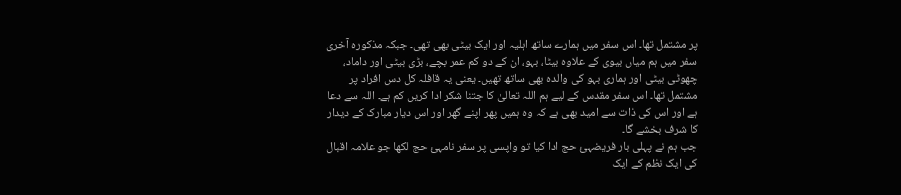پر مشتمل تھا۔ اس سفر میں ہمارے ساتھ اہلیہ اور ایک بیٹی بھی تھی۔ جبکہ مذکورہ آخری سفر میں ہم میاں بیوی کے علاوہ بیٹا، بہو، ان کے دو کم عمر بچے، بڑی بیٹی اور داماد، چھوٹی بیٹی اور ہماری بہو کی والدہ بھی ساتھ تھیں۔ یعنی یہ قافلہ کل دس افراد پر مشتمل تھا۔ اس سفر مقدس کے لیے ہم اللہ تعالیٰ کا جتنا شکر ادا کریں کم ہے۔ اللہ سے دعا ہے اور اس کی ذات سے امید بھی ہے کہ وہ ہمیں پھر اپنے گھر اور اس دیار مبارک کے دیدار کا شرف بخشے گا۔
جب ہم نے پہلی بار فریضہئ حج ادا کیا تو واپسی پر سفر نامہئ حج لکھا جو علامہ اقبال کی ایک نظم کے ایک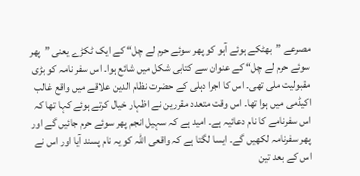مصرعے ”بھٹکے ہوئے آہو کو پھر سوئے حرم لے چل“ کے ایک ٹکڑے یعنی ”پھر سوئے حرم لے چل“ کے عنوان سے کتابی شکل میں شائع ہوا۔ اس سفر نامہ کو بڑی مقبولیت ملی تھی۔ اس کا اجرا دہلی کے حضرت نظام الدین علاقے میں واقع غالب اکیڈمی میں ہوا تھا۔ اس وقت متعدد مقررین نے اظہار خیال کرتے ہوئے کہا تھا کہ اس سفرنامے کا نام دعائیہ ہے۔ امید ہے کہ سہیل انجم پھر سوئے حرم جائیں گے اور پھر سفرنامہ لکھیں گے۔ ایسا لگتا ہے کہ واقعی اللہ کو یہ نام پسند آیا اور اس نے اس کے بعد تین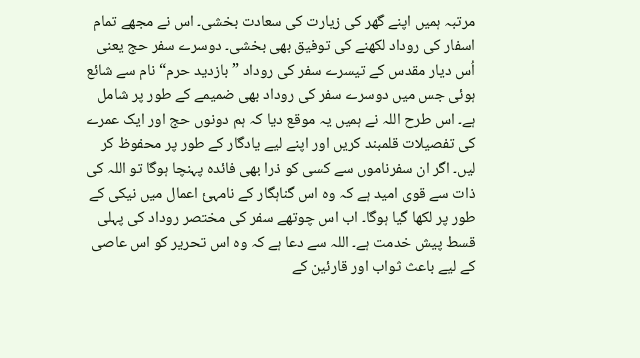مرتبہ ہمیں اپنے گھر کی زیارت کی سعادت بخشی۔ اس نے مجھے تمام اسفار کی روداد لکھنے کی توفیق بھی بخشی۔ دوسرے سفر حج یعنی اُس دیار مقدس کے تیسرے سفر کی روداد ”بازدید حرم“ نام سے شائع ہوئی جس میں دوسرے سفر کی روداد بھی ضمیمے کے طور پر شامل ہے۔ اس طرح اللہ نے ہمیں یہ موقع دیا کہ ہم دونوں حج اور ایک عمرے کی تفصیلات قلمبند کریں اور اپنے لیے یادگار کے طور پر محفوظ کر لیں۔ اگر ان سفرناموں سے کسی کو ذرا بھی فائدہ پہنچا ہوگا تو اللہ کی ذات سے قوی امید ہے کہ وہ اس گناہگار کے نامہئ اعمال میں نیکی کے طور پر لکھا گیا ہوگا۔ اب اس چوتھے سفر کی مختصر روداد کی پہلی قسط پیش خدمت ہے۔ اللہ سے دعا ہے کہ وہ اس تحریر کو اس عاصی کے لیے باعث ثواب اور قارئین کے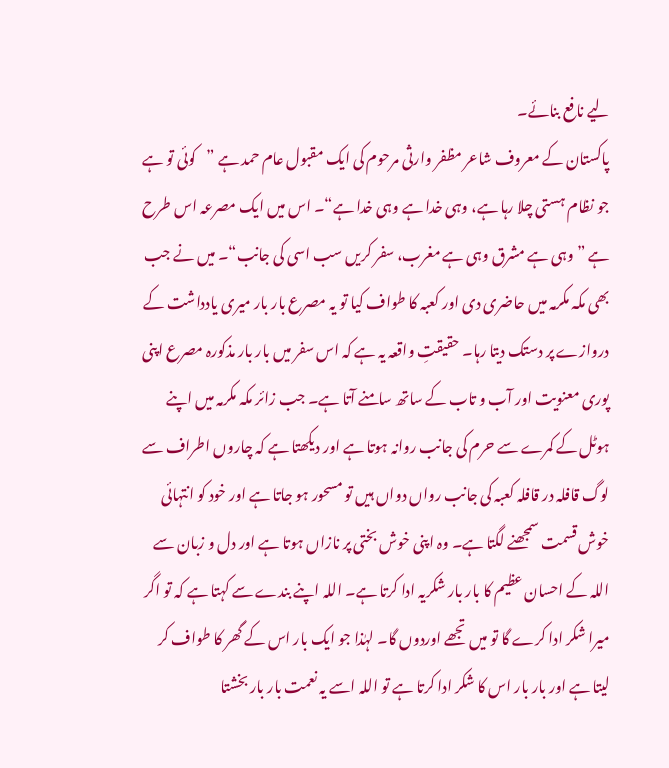لیے نافع بنائے۔
پاکستان کے معروف شاعر مظفر وارثی مرحوم کی ایک مقبول عام حمد ہے ”کوئی تو ہے جو نظام ہستی چلا رہا ہے، وہی خدا ہے وہی خدا ہے“۔ اس میں ایک مصرعہ اس طرح ہے ”وہی ہے مشرق وہی ہے مغرب، سفر کریں سب اسی کی جانب“۔ میں نے جب بھی مکہ مکرمہ میں حاضری دی اور کعبہ کا طواف کیا تو یہ مصرع بار بار میری یادداشت کے دروازے پر دستک دیتا رہا۔ حقیقتِ واقعہ یہ ہے کہ اس سفر میں بار بار مذکورہ مصرع اپنی پوری معنویت اور آب و تاب کے ساتھ سامنے آتا ہے۔ جب زائر مکہ مکرمہ میں اپنے ہوٹل کے کمرے سے حرم کی جانب روانہ ہوتا ہے اور دیکھتا ہے کہ چاروں اطراف سے لوگ قافلہ در قافلہ کعبہ کی جانب رواں دواں ہیں تو مسحور ہو جاتا ہے اور خود کو انتہائی خوش قسمت سمجھنے لگتا ہے۔ وہ اپنی خوش بختی پر نازاں ہوتا ہے اور دل و زبان سے اللہ کے احسان عظیم کا بار بار شکریہ ادا کرتا ہے۔ اللہ اپنے بندے سے کہتا ہے کہ تو اگر میرا شکر ادا کرے گا تو میں تجھے اوردوں گا۔ لہٰذا جو ایک بار اس کے گھر کا طواف کر لیتا ہے اور بار بار اس کا شکر ادا کرتا ہے تو اللہ اسے یہ نعمت بار بار بخشتا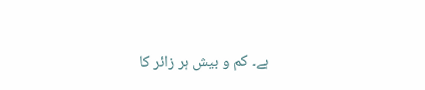ہے۔ کم و بیش ہر زائر کا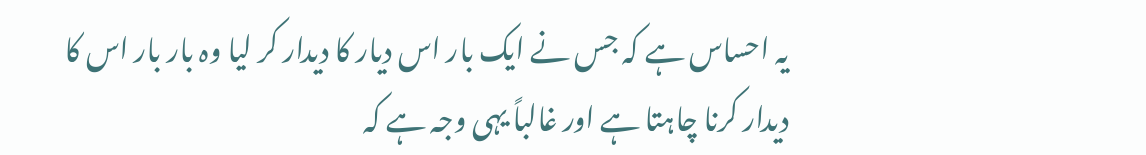یہ احساس ہے کہ جس نے ایک بار اس دیار کا دیدار کر لیا وہ بار بار اس کا دیدار کرنا چاہتا ہے اور غالباً یہی وجہ ہے کہ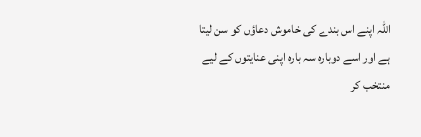اللہ اپنے اس بندے کی خاموش دعاؤں کو سن لیتا ہے اور اسے دوبارہ سہ بارہ اپنی عنایتوں کے لیے منتخب کر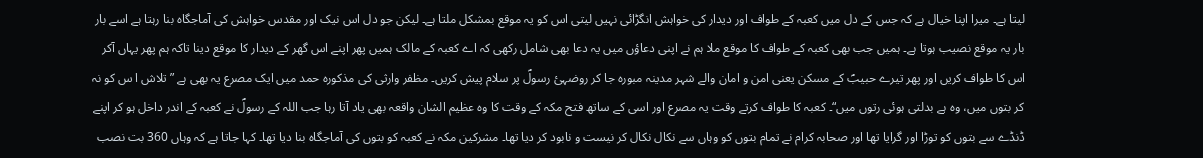لیتا ہے۔ میرا اپنا خیال ہے کہ جس کے دل میں کعبہ کے طواف اور دیدار کی خواہش انگڑائی نہیں لیتی اس کو یہ موقع بمشکل ملتا ہے۔ لیکن جو دل اس نیک اور مقدس خواہش کی آماجگاہ بنا رہتا ہے اسے بار بار یہ موقع نصیب ہوتا ہے۔ ہمیں جب بھی کعبہ کے طواف کا موقع ملا ہم نے اپنی دعاؤں میں یہ دعا بھی شامل رکھی کہ اے کعبہ کے مالک ہمیں پھر اپنے اس گھر کے دیدار کا موقع دینا تاکہ ہم پھر یہاں آکر اس کا طواف کریں اور پھر تیرے حبیبؐ کے مسکن یعنی امن و امان والے شہر مدینہ مبورہ جا کر روضہئ رسولؐ پر سلام پیش کریں۔ مظفر وارثی کی مذکورہ حمد میں ایک مصرع یہ بھی ہے ”تلاش ا س کو نہ کر بتوں میں، وہ ہے بدلتی ہوئی رتوں میں“۔ کعبہ کا طواف کرتے وقت یہ مصرع اور اسی کے ساتھ فتح مکہ کے وقت کا وہ عظیم الشان واقعہ بھی یاد آتا رہا جب اللہ کے رسولؐ نے کعبہ کے اندر داخل ہو کر اپنے ڈنڈے سے بتوں کو توڑا اور گرایا تھا اور صحابہ کرام نے تمام بتوں کو وہاں سے نکال نکال کر نیست و نابود کر دیا تھا۔ مشرکین مکہ نے کعبہ کو بتوں کی آماجگاہ بنا دیا تھا۔ کہا جاتا ہے کہ وہاں 360 بت نصب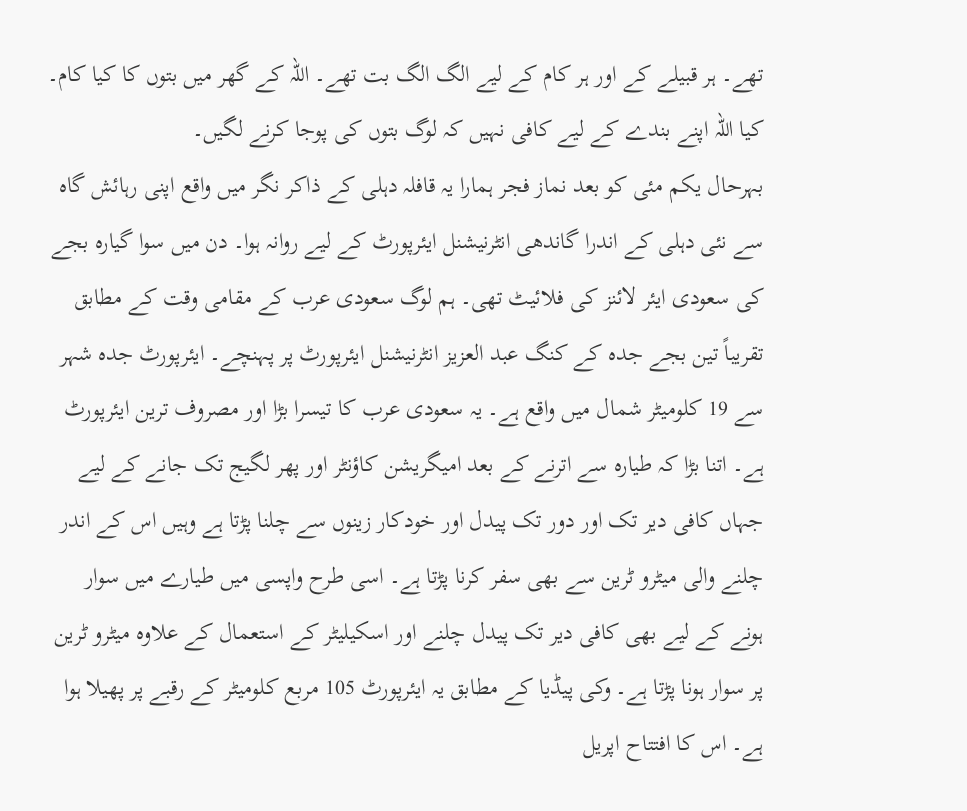تھے۔ ہر قبیلے کے اور ہر کام کے لیے الگ الگ بت تھے۔ اللہ کے گھر میں بتوں کا کیا کام۔ کیا اللہ اپنے بندے کے لیے کافی نہیں کہ لوگ بتوں کی پوجا کرنے لگیں۔
بہرحال یکم مئی کو بعد نماز فجر ہمارا یہ قافلہ دہلی کے ذاکر نگر میں واقع اپنی رہائش گاہ سے نئی دہلی کے اندرا گاندھی انٹرنیشنل ایئرپورٹ کے لیے روانہ ہوا۔ دن میں سوا گیارہ بجے کی سعودی ایئر لائنز کی فلائیٹ تھی۔ ہم لوگ سعودی عرب کے مقامی وقت کے مطابق تقریباً تین بجے جدہ کے کنگ عبد العزیز انٹرنیشنل ایئرپورٹ پر پہنچے۔ ایئرپورٹ جدہ شہر سے 19 کلومیٹر شمال میں واقع ہے۔ یہ سعودی عرب کا تیسرا بڑا اور مصروف ترین ایئرپورٹ ہے۔ اتنا بڑا کہ طیارہ سے اترنے کے بعد امیگریشن کاؤنٹر اور پھر لگیج تک جانے کے لیے جہاں کافی دیر تک اور دور تک پیدل اور خودکار زینوں سے چلنا پڑتا ہے وہیں اس کے اندر چلنے والی میٹرو ٹرین سے بھی سفر کرنا پڑتا ہے۔ اسی طرح واپسی میں طیارے میں سوار ہونے کے لیے بھی کافی دیر تک پیدل چلنے اور اسکیلیٹر کے استعمال کے علاوہ میٹرو ٹرین پر سوار ہونا پڑتا ہے۔ وکی پیڈیا کے مطابق یہ ایئرپورٹ 105 مربع کلومیٹر کے رقبے پر پھیلا ہوا ہے۔ اس کا افتتاح اپریل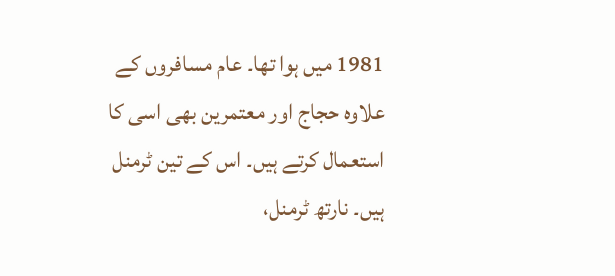1981 میں ہوا تھا۔ عام مسافروں کے علاوہ حجاج اور معتمرین بھی اسی کا استعمال کرتے ہیں۔ اس کے تین ٹرمنل ہیں۔ نارتھ ٹرمنل،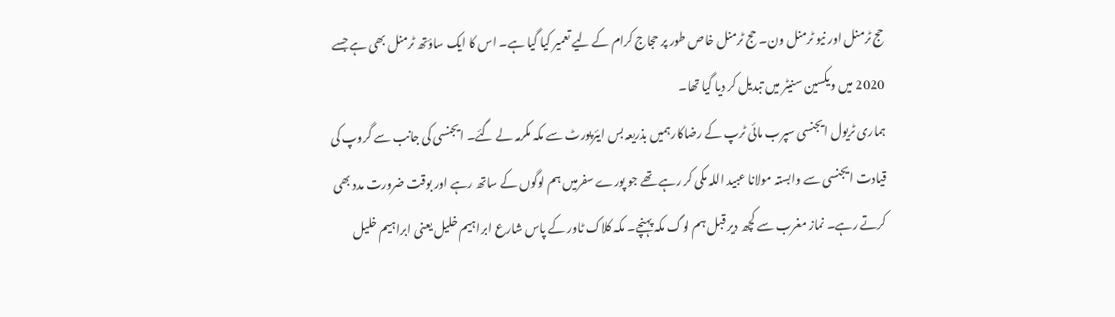حج ٹرمنل اور نیو ٹرمنل ون۔ حج ٹرمنل خاص طور پر حجاج کرام کے لیے تعمیر کیا گیا ہے۔ اس کا ایک ساؤتھ ٹرمنل بھی ہے جسے 2020 میں ویکسین سنیٹر میں تبدیل کر دیا گیا تھا۔
ہماری ٹریول ایجنسی سپرب مائی ٹرپ کے رضاکارہمیں بذریعہ بس ایئرپورٹ سے مکہ مکرمہ لے گئے۔ ایجنسی کی جانب سے گروپ کی قیادت ایجنسی سے وابستہ مولانا عبید اللہ مکی کر رہے تھے جو پورے سفرمیں ہم لوگوں کے ساتھ رہے اور بوقت ضرورت مدد بھی کرتے رہے۔ نماز مغرب سے کچھ دیر قبل ہم لوگ مکہ پہنچے۔ مکہ کلاک ٹاور کے پاس شارع ابراہیم خلیل یعنی ابراہیم خلیل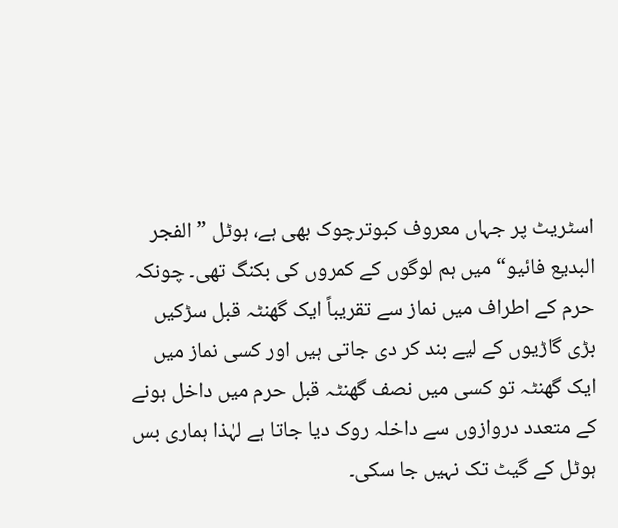اسٹریٹ پر جہاں معروف کبوترچوک بھی ہے، ہوٹل ”الفجر البدیع فائیو“ میں ہم لوگوں کے کمروں کی بکنگ تھی۔ چونکہ حرم کے اطراف میں نماز سے تقریباً ایک گھنٹہ قبل سڑکیں بڑی گاڑیوں کے لیے بند کر دی جاتی ہیں اور کسی نماز میں ایک گھنٹہ تو کسی میں نصف گھنٹہ قبل حرم میں داخل ہونے کے متعدد دروازوں سے داخلہ روک دیا جاتا ہے لہٰذا ہماری بس ہوٹل کے گیٹ تک نہیں جا سکی۔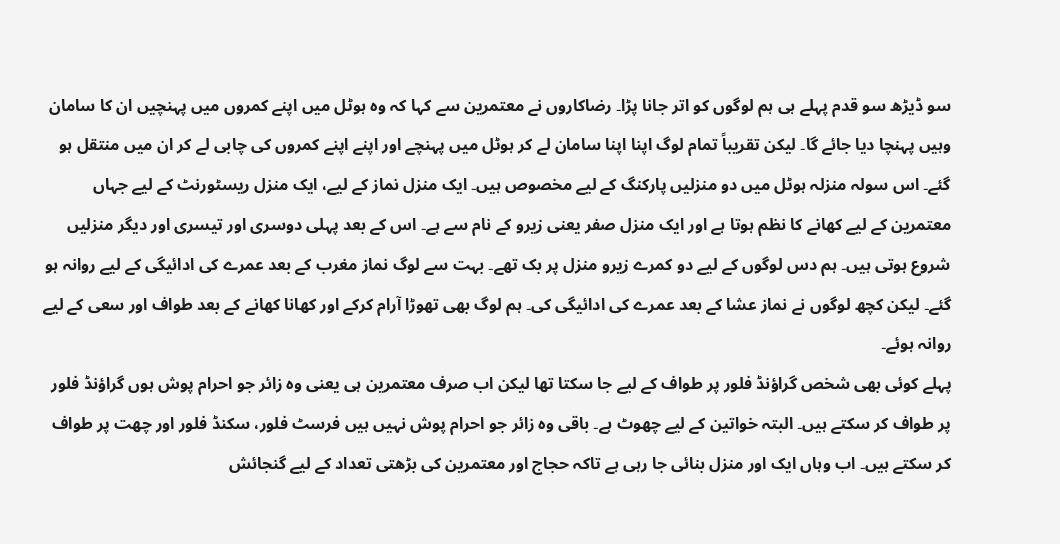سو ڈیڑھ سو قدم پہلے ہی ہم لوگوں کو اتر جانا پڑا۔ رضاکاروں نے معتمرین سے کہا کہ وہ ہوٹل میں اپنے کمروں میں پہنچیں ان کا سامان وہیں پہنچا دیا جائے گا۔ لیکن تقریباً تمام لوگ اپنا اپنا سامان لے کر ہوٹل میں پہنچے اور اپنے اپنے کمروں کی چابی لے کر ان میں منتقل ہو گئے۔ اس سولہ منزلہ ہوٹل میں دو منزلیں پارکنگ کے لیے مخصوص ہیں۔ ایک منزل نماز کے لیے، ایک منزل ریسٹورنٹ کے لیے جہاں معتمرین کے لیے کھانے کا نظم ہوتا ہے اور ایک منزل صفر یعنی زیرو کے نام سے ہے۔ اس کے بعد پہلی دوسری اور تیسری اور دیگر منزلیں شروع ہوتی ہیں۔ ہم دس لوگوں کے لیے دو کمرے زیرو منزل پر بک تھے۔ بہت سے لوگ نماز مغرب کے بعد عمرے کی ادائیگی کے لیے روانہ ہو گئے۔ لیکن کچھ لوگوں نے نماز عشا کے بعد عمرے کی ادائیگی کی۔ ہم لوگ بھی تھوڑا آرام کرکے اور کھانا کھانے کے بعد طواف اور سعی کے لیے روانہ ہوئے۔
پہلے کوئی بھی شخص گراؤنڈ فلور پر طواف کے لیے جا سکتا تھا لیکن اب صرف معتمرین ہی یعنی وہ زائر جو احرام پوش ہوں گراؤنڈ فلور پر طواف کر سکتے ہیں۔ البتہ خواتین کے لیے چھوٹ ہے۔ باقی وہ زائر جو احرام پوش نہیں ہیں فرسٹ فلور، سکنڈ فلور اور چھت پر طواف کر سکتے ہیں۔ اب وہاں ایک اور منزل بنائی جا رہی ہے تاکہ حجاج اور معتمرین کی بڑھتی تعداد کے لیے گنجائش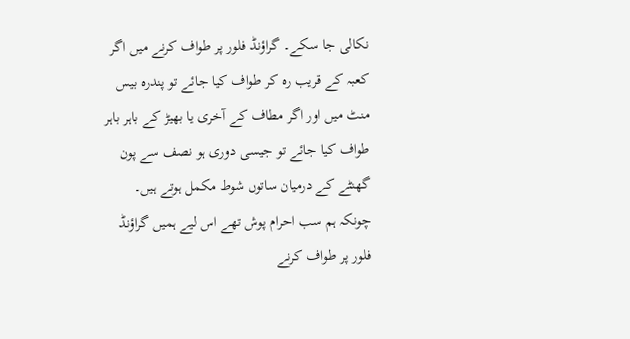نکالی جا سکے۔ گراؤنڈ فلور پر طواف کرنے میں اگر کعبہ کے قریب رہ کر طواف کیا جائے تو پندرہ بیس منٹ میں اور اگر مطاف کے آخری یا بھیڑ کے باہر باہر طواف کیا جائے تو جیسی دوری ہو نصف سے پون گھنٹے کے درمیان ساتوں شوط مکمل ہوتے ہیں۔ چونکہ ہم سب احرام پوش تھے اس لیے ہمیں گراؤنڈ فلور پر طواف کرنے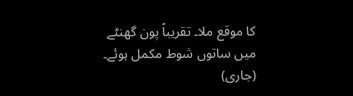کا موقع ملا۔ تقریباً پون گھنٹے میں ساتوں شوط مکمل ہوئے۔
(جاری)